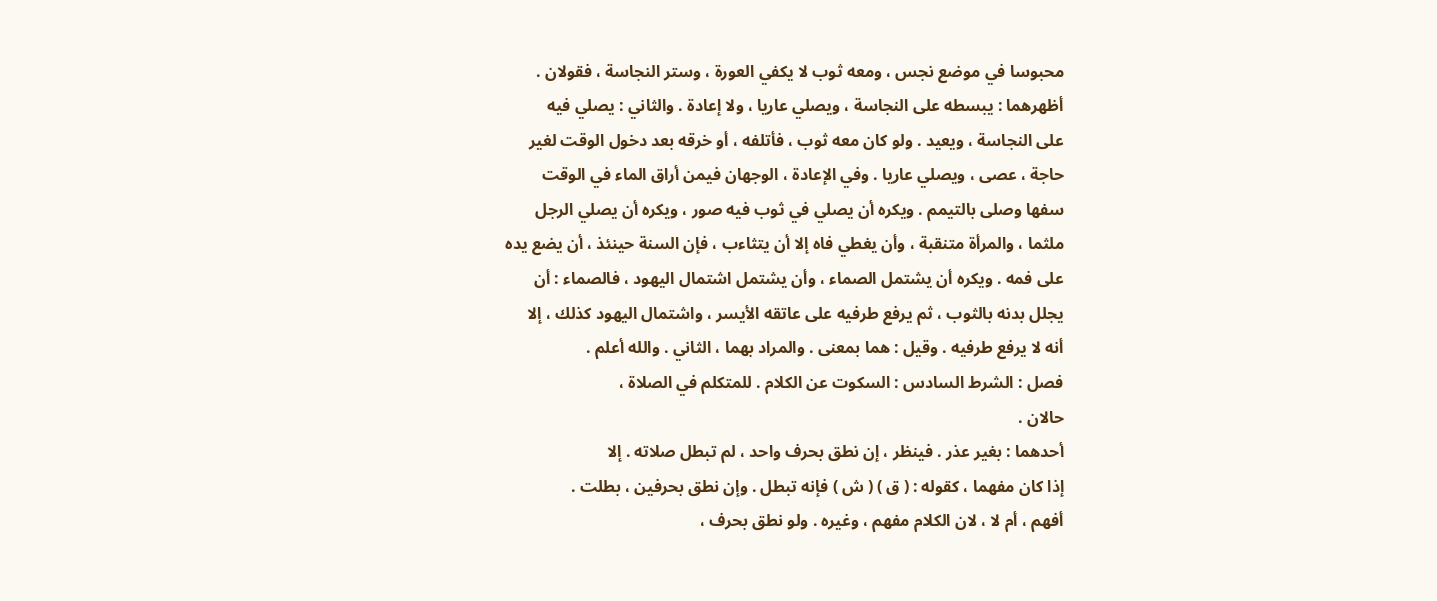محبوسا في موضع نجس ، ومعه ثوب لا يكفي العورة ، وستر النجاسة ، فقولان .
أظهرهما : يبسطه على النجاسة ، ويصلي عاريا ، ولا إعادة . والثاني : يصلي فيه
على النجاسة ، ويعيد . ولو كان معه ثوب ، فأتلفه ، أو خرقه بعد دخول الوقت لغير
حاجة ، عصى ، ويصلي عاريا . وفي الإعادة ، الوجهان فيمن أراق الماء في الوقت
سفها وصلى بالتيمم . ويكره أن يصلي في ثوب فيه صور ، ويكره أن يصلي الرجل
ملثما ، والمرأة متنقبة ، وأن يغطي فاه إلا أن يتثاءب ، فإن السنة حينئذ ، أن يضع يده
على فمه . ويكره أن يشتمل الصماء ، وأن يشتمل اشتمال اليهود ، فالصماء : أن
يجلل بدنه بالثوب ، ثم يرفع طرفيه على عاتقه الأيسر ، واشتمال اليهود كذلك ، إلا
أنه لا يرفع طرفيه . وقيل : هما بمعنى . والمراد بهما ، الثاني . والله أعلم .
فصل : الشرط السادس : السكوت عن الكلام . للمتكلم في الصلاة ،
حالان .
أحدهما : بغير عذر . فينظر ، إن نطق بحرف واحد ، لم تبطل صلاته . إلا
إذا كان مفهما ، كقوله : ( ق ) ( ش ) فإنه تبطل . وإن نطق بحرفين ، بطلت .
أفهم ، أم لا ، لان الكلام مفهم ، وغيره . ولو نطق بحرف ،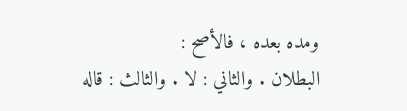ومده بعده ، فالأصح :
البطلان . والثاني : لا . والثالث : قاله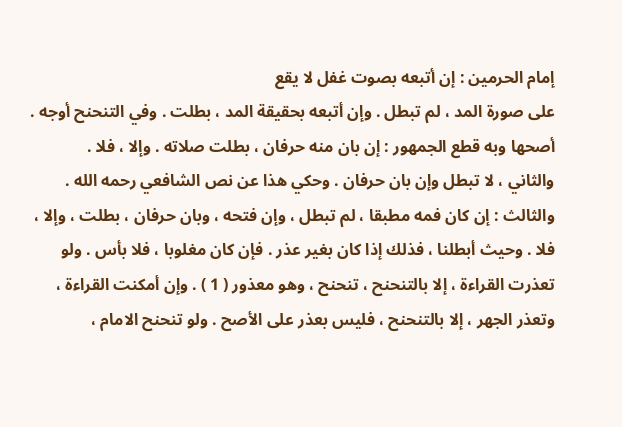إمام الحرمين : إن أتبعه بصوت غفل لا يقع
على صورة المد ، لم تبطل . وإن أتبعه بحقيقة المد ، بطلت . وفي التنحنح أوجه .
أصحها وبه قطع الجمهور : إن بان منه حرفان ، بطلت صلاته . وإلا ، فلا .
والثاني ، لا تبطل وإن بان حرفان . وحكي هذا عن نص الشافعي رحمه الله .
والثالث : إن كان فمه مطبقا ، لم تبطل ، وإن فتحه ، وبان حرفان ، بطلت ، وإلا ،
فلا . وحيث أبطلنا ، فذلك إذا كان بغير عذر . فإن كان مغلوبا ، فلا بأس . ولو
تعذرت القراءة ، إلا بالتنحنح ، تنحنح ، وهو معذور ( 1 ) . وإن أمكنت القراءة ،
وتعذر الجهر ، إلا بالتنحنح ، فليس بعذر على الأصح . ولو تنحنح الامام ،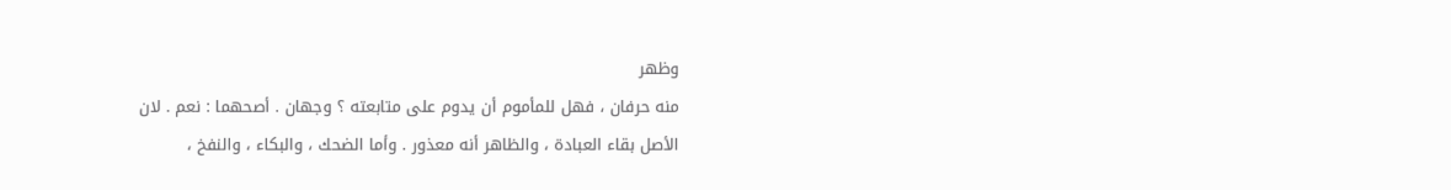وظهر
منه حرفان ، فهل للمأموم أن يدوم على متابعته ؟ وجهان . أصحهما : نعم . لان
الأصل بقاء العبادة ، والظاهر أنه معذور . وأما الضحك ، والبكاء ، والنفخ ،